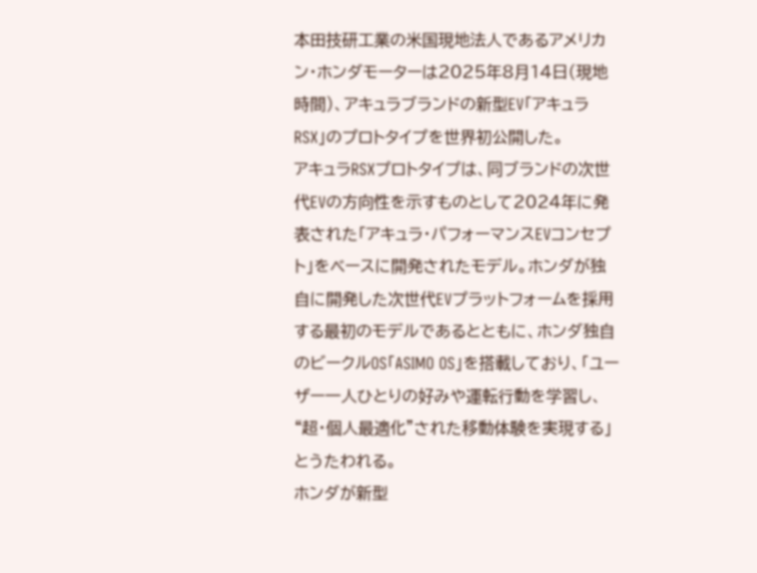本田技研工業の米国現地法人であるアメリカン・ホンダモーターは2025年8月14日(現地時間)、アキュラブランドの新型EV「アキュラRSX」のプロトタイプを世界初公開した。
アキュラRSXプロトタイプは、同ブランドの次世代EVの方向性を示すものとして2024年に発表された「アキュラ・パフォーマンスEVコンセプト」をベースに開発されたモデル。ホンダが独自に開発した次世代EVプラットフォームを採用する最初のモデルであるとともに、ホンダ独自のビークルOS「ASIMO OS」を搭載しており、「ユーザー一人ひとりの好みや運転行動を学習し、“超・個人最適化”された移動体験を実現する」とうたわれる。
ホンダが新型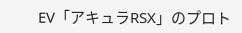EV「アキュラRSX」のプロト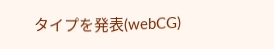タイプを発表(webCG)